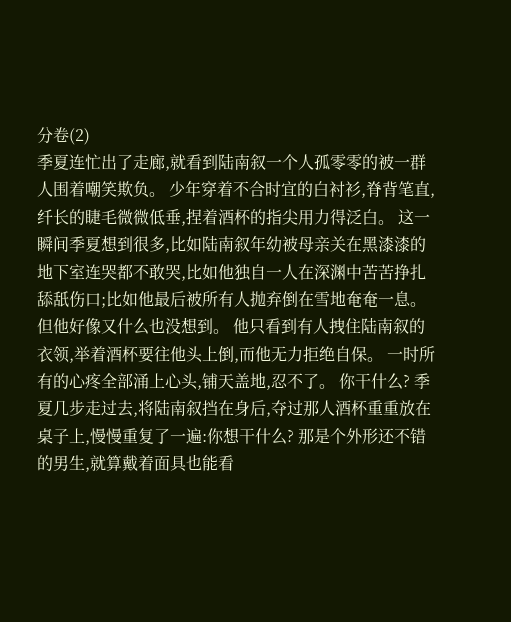分卷(2)
季夏连忙出了走廊,就看到陆南叙一个人孤零零的被一群人围着嘲笑欺负。 少年穿着不合时宜的白衬衫,脊背笔直,纤长的睫毛微微低垂,捏着酒杯的指尖用力得泛白。 这一瞬间季夏想到很多,比如陆南叙年幼被母亲关在黑漆漆的地下室连哭都不敢哭,比如他独自一人在深渊中苦苦挣扎舔舐伤口;比如他最后被所有人抛弃倒在雪地奄奄一息。 但他好像又什么也没想到。 他只看到有人拽住陆南叙的衣领,举着酒杯要往他头上倒,而他无力拒绝自保。 一时所有的心疼全部涌上心头,铺天盖地,忍不了。 你干什么? 季夏几步走过去,将陆南叙挡在身后,夺过那人酒杯重重放在桌子上,慢慢重复了一遍:你想干什么? 那是个外形还不错的男生,就算戴着面具也能看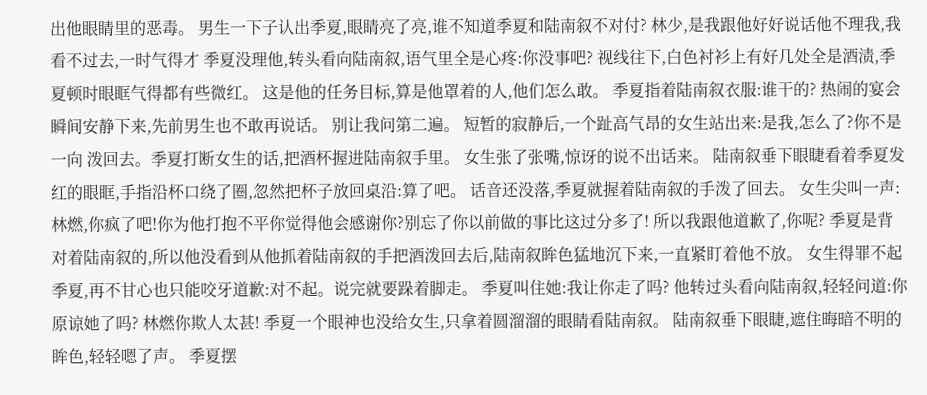出他眼睛里的恶毒。 男生一下子认出季夏,眼睛亮了亮,谁不知道季夏和陆南叙不对付? 林少,是我跟他好好说话他不理我,我看不过去,一时气得才 季夏没理他,转头看向陆南叙,语气里全是心疼:你没事吧? 视线往下,白色衬衫上有好几处全是酒渍,季夏顿时眼眶气得都有些微红。 这是他的任务目标,算是他罩着的人,他们怎么敢。 季夏指着陆南叙衣服:谁干的? 热闹的宴会瞬间安静下来,先前男生也不敢再说话。 别让我问第二遍。 短暂的寂静后,一个趾高气昂的女生站出来:是我,怎么了?你不是一向 泼回去。季夏打断女生的话,把酒杯握进陆南叙手里。 女生张了张嘴,惊讶的说不出话来。 陆南叙垂下眼睫看着季夏发红的眼眶,手指沿杯口绕了圈,忽然把杯子放回桌沿:算了吧。 话音还没落,季夏就握着陆南叙的手泼了回去。 女生尖叫一声:林燃,你疯了吧!你为他打抱不平你觉得他会感谢你?别忘了你以前做的事比这过分多了! 所以我跟他道歉了,你呢? 季夏是背对着陆南叙的,所以他没看到从他抓着陆南叙的手把酒泼回去后,陆南叙眸色猛地沉下来,一直紧盯着他不放。 女生得罪不起季夏,再不甘心也只能咬牙道歉:对不起。说完就要跺着脚走。 季夏叫住她:我让你走了吗? 他转过头看向陆南叙,轻轻问道:你原谅她了吗? 林燃你欺人太甚! 季夏一个眼神也没给女生,只拿着圆溜溜的眼睛看陆南叙。 陆南叙垂下眼睫,遮住晦暗不明的眸色,轻轻嗯了声。 季夏摆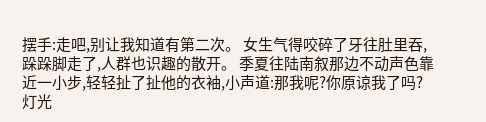摆手:走吧,别让我知道有第二次。 女生气得咬碎了牙往肚里吞,跺跺脚走了,人群也识趣的散开。 季夏往陆南叙那边不动声色靠近一小步,轻轻扯了扯他的衣袖,小声道:那我呢?你原谅我了吗? 灯光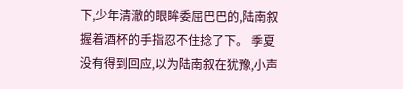下,少年清澈的眼眸委屈巴巴的,陆南叙握着酒杯的手指忍不住捻了下。 季夏没有得到回应,以为陆南叙在犹豫,小声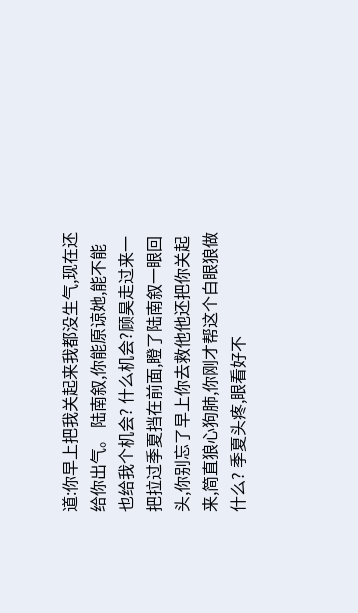道:你早上把我关起来我都没生气,现在还给你出气。 陆南叙,你能原谅她,能不能也给我个机会? 什么机会?顾昊走过来一把拉过季夏挡在前面,瞪了陆南叙一眼回头,你别忘了早上你去救他他还把你关起来,简直狼心狗肺,你刚才帮这个白眼狼做什么? 季夏头疼,眼看好不